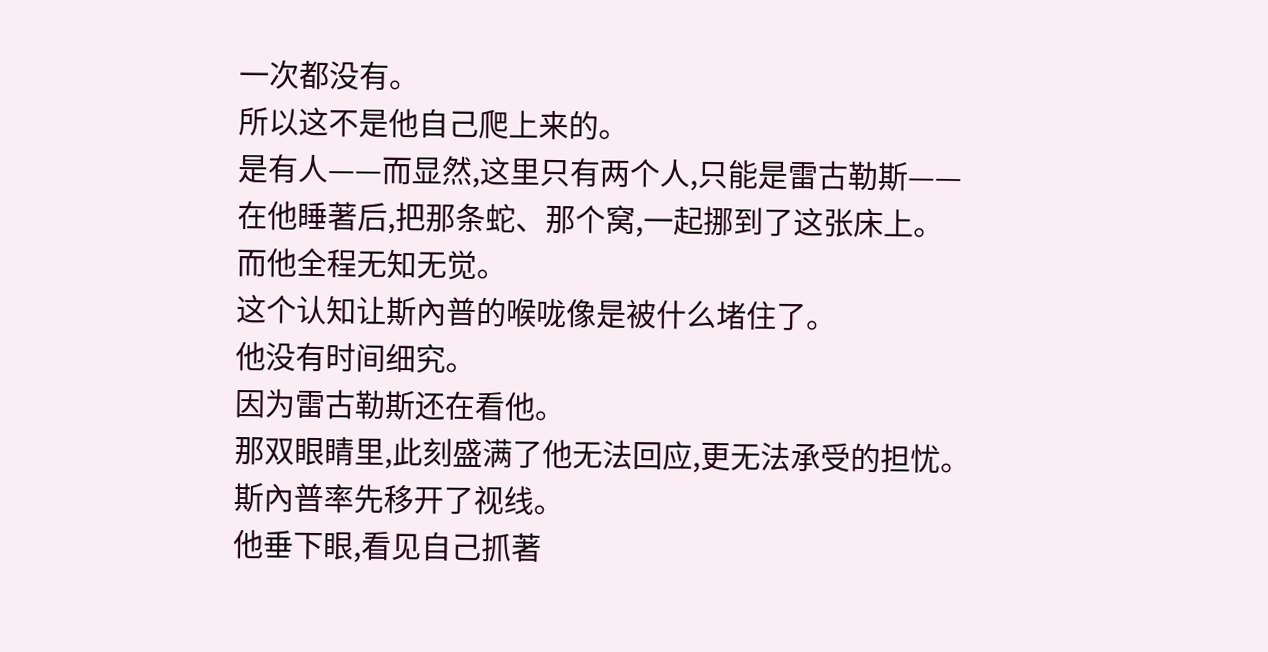一次都没有。
所以这不是他自己爬上来的。
是有人——而显然,这里只有两个人,只能是雷古勒斯——
在他睡著后,把那条蛇、那个窝,一起挪到了这张床上。
而他全程无知无觉。
这个认知让斯內普的喉咙像是被什么堵住了。
他没有时间细究。
因为雷古勒斯还在看他。
那双眼睛里,此刻盛满了他无法回应,更无法承受的担忧。
斯內普率先移开了视线。
他垂下眼,看见自己抓著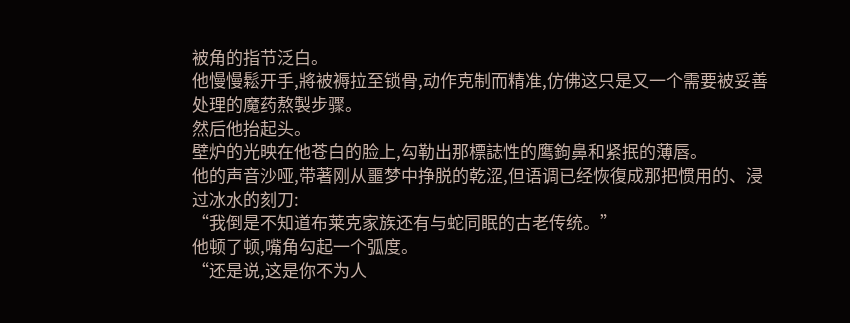被角的指节泛白。
他慢慢鬆开手,將被褥拉至锁骨,动作克制而精准,仿佛这只是又一个需要被妥善处理的魔药熬製步骤。
然后他抬起头。
壁炉的光映在他苍白的脸上,勾勒出那標誌性的鹰鉤鼻和紧抿的薄唇。
他的声音沙哑,带著刚从噩梦中挣脱的乾涩,但语调已经恢復成那把惯用的、浸过冰水的刻刀:
“我倒是不知道布莱克家族还有与蛇同眠的古老传统。”
他顿了顿,嘴角勾起一个弧度。
“还是说,这是你不为人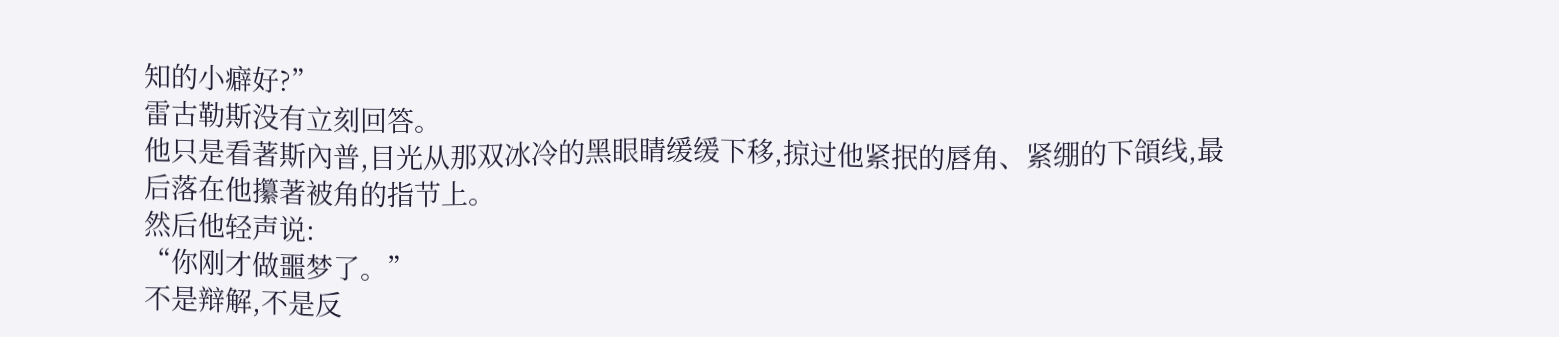知的小癖好?”
雷古勒斯没有立刻回答。
他只是看著斯內普,目光从那双冰冷的黑眼睛缓缓下移,掠过他紧抿的唇角、紧绷的下頜线,最后落在他攥著被角的指节上。
然后他轻声说:
“你刚才做噩梦了。”
不是辩解,不是反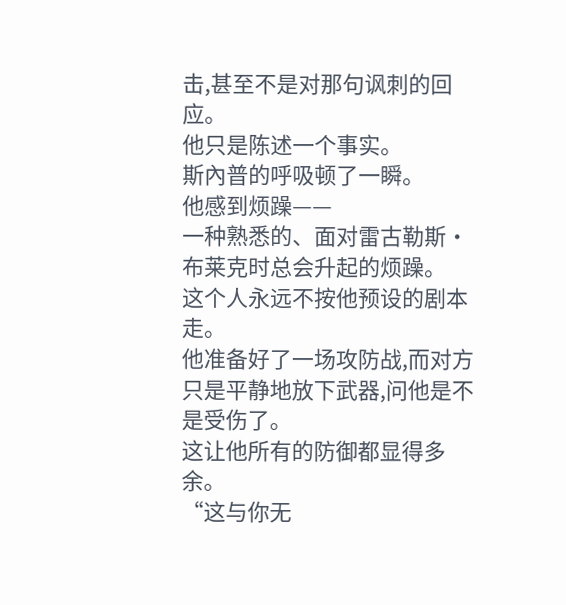击,甚至不是对那句讽刺的回应。
他只是陈述一个事实。
斯內普的呼吸顿了一瞬。
他感到烦躁——
一种熟悉的、面对雷古勒斯·布莱克时总会升起的烦躁。
这个人永远不按他预设的剧本走。
他准备好了一场攻防战,而对方只是平静地放下武器,问他是不是受伤了。
这让他所有的防御都显得多余。
“这与你无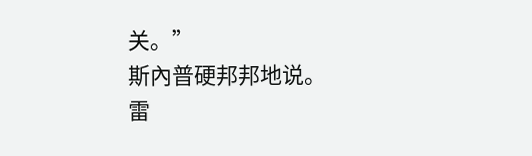关。”
斯內普硬邦邦地说。
雷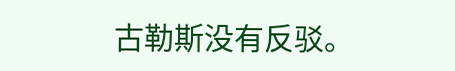古勒斯没有反驳。